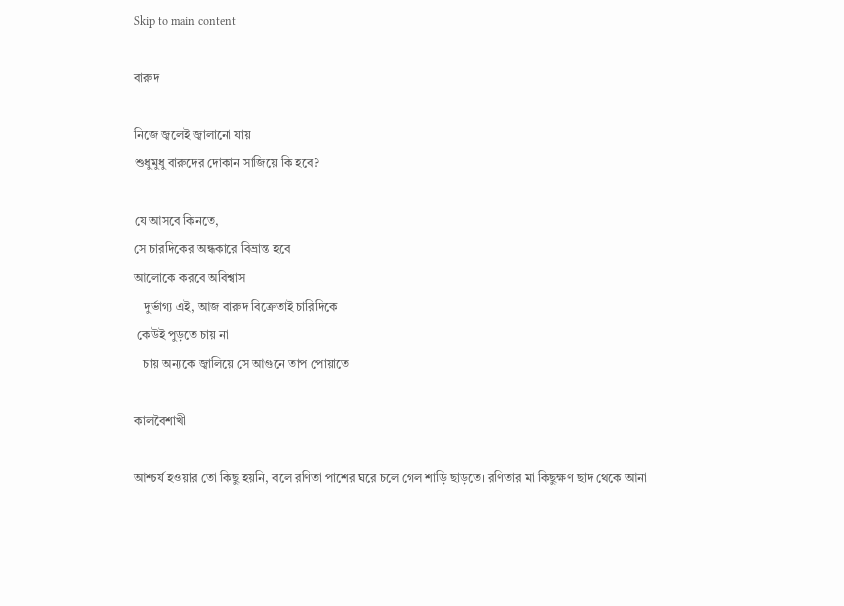Skip to main content

বারুদ

নিজে জ্বলেই জ্বালানো যায়
শুধুমুধু বারুদের দোকান সাজিয়ে কি হবে?

যে আসবে কিনতে,
সে চারদিকের অন্ধকারে বিভ্রান্ত হবে
আলোকে করবে অবিশ্বাস
   দুর্ভাগ্য এই, আজ বারুদ বিক্রেতাই চারিদিকে
 কেউই পুড়তে চায় না
   চায় অন্যকে জ্বালিয়ে সে আগুনে তাপ পোয়াতে

কালবৈশাখী

আশ্চর্য হওয়ার তো কিছু হয়নি, বলে রণিতা পাশের ঘরে চলে গেল শাড়ি ছাড়তে। রণিতার মা কিছুক্ষণ ছাদ থেকে আনা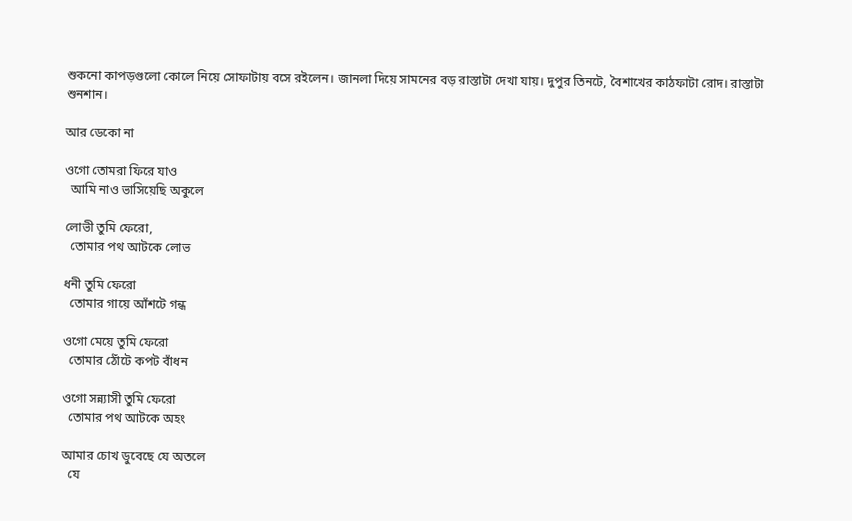শুকনো কাপড়গুলো কোলে নিয়ে সোফাটায় বসে রইলেন। জানলা দিয়ে সামনের বড় রাস্তাটা দেখা যায়। দুপুর তিনটে, বৈশাখের কাঠফাটা রোদ। রাস্তাটা শুনশান।

আর ডেকো না

ওগো তোমরা ফিরে যাও
  আমি নাও ভাসিয়েছি অকুলে

লোভী তুমি ফেরো,
  তোমার পথ আটকে লোভ

ধনী তুমি ফেরো
  তোমার গায়ে আঁশটে গন্ধ

ওগো মেয়ে তুমি ফেরো
  তোমার ঠোঁটে কপট বাঁধন

ওগো সন্ন্যাসী তুমি ফেরো
  তোমার পথ আটকে অহং

আমার চোখ ডুবেছে যে অতলে
  যে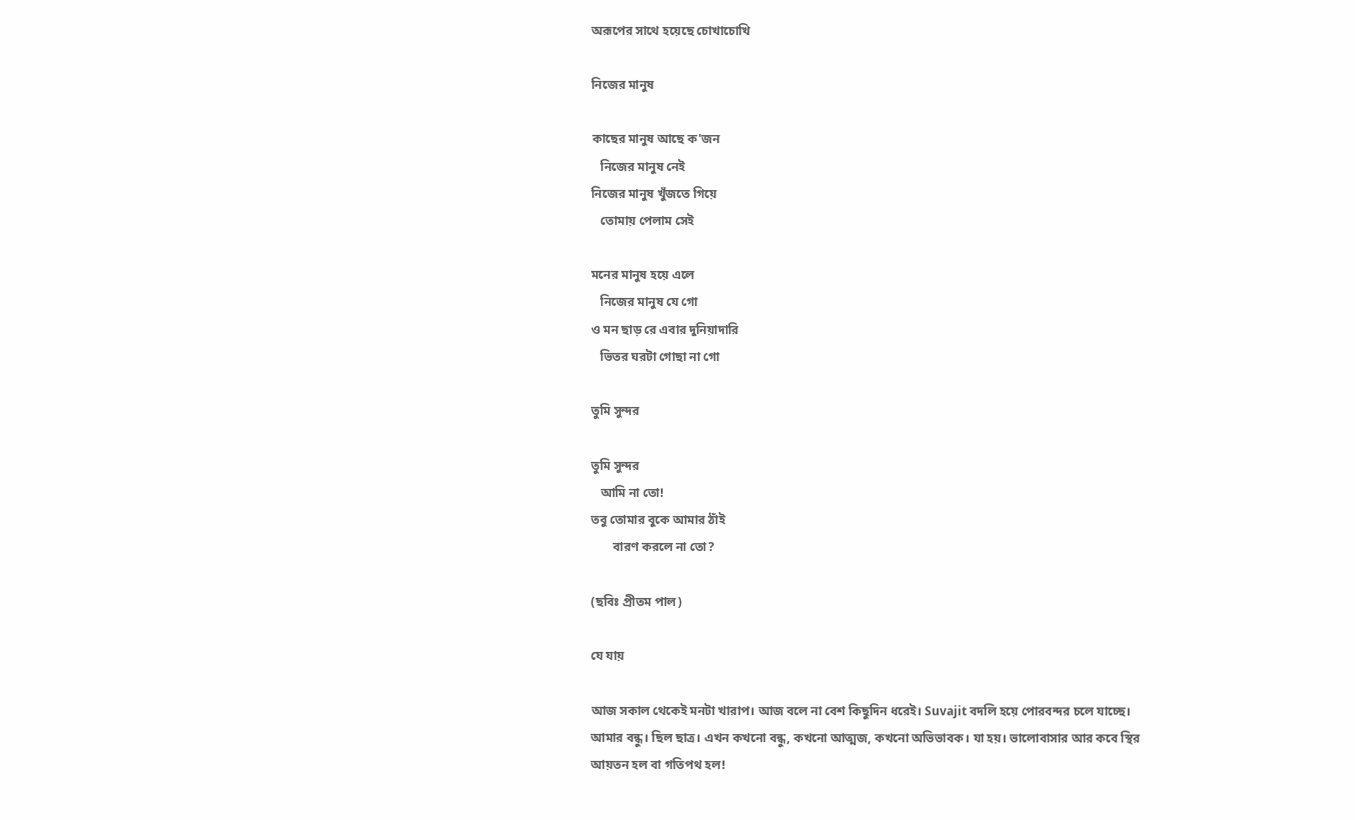অরূপের সাথে হয়েছে চোখাচোখি

নিজের মানুষ

কাছের মানুষ আছে ক'জন
   নিজের মানুষ নেই
নিজের মানুষ খুঁজতে গিয়ে
   তোমায় পেলাম সেই

মনের মানুষ হয়ে এলে
   নিজের মানুষ যে গো
ও মন ছাড় রে এবার দুনিয়াদারি
   ভিতর ঘরটা গোছা না গো

তুমি সুন্দর

তুমি সুন্দর
   আমি না তো!
তবু তোমার বুকে আমার ঠাঁই
       বারণ করলে না তো?

(ছবিঃ প্রীতম পাল)

যে যায়

আজ সকাল থেকেই মনটা খারাপ। আজ বলে না বেশ কিছুদিন ধরেই। Suvajit বদলি হয়ে পোরবন্দর চলে যাচ্ছে। আমার বন্ধু। ছিল ছাত্র। এখন কখনো বন্ধু, কখনো আত্মজ, কখনো অভিভাবক। যা হয়। ভালোবাসার আর কবে স্থির আয়তন হল বা গতিপথ হল!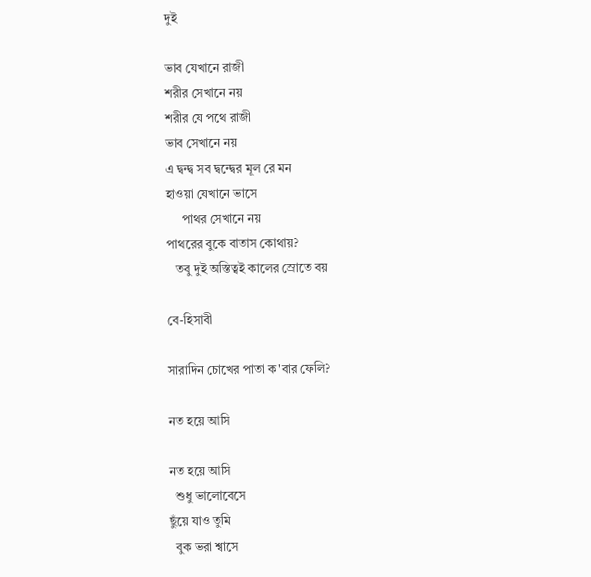দুই

ভাব যেখানে রাজী
শরীর সেখানে নয়
শরীর যে পথে রাজী
ভাব সেখানে নয়
এ দ্বন্দ্ব সব দ্বন্দ্বের মূল রে মন
হাওয়া যেখানে ভাসে
     পাথর সেখানে নয়
পাথরের বুকে বাতাস কোথায়?
   তবু দুই অস্তিত্বই কালের স্রোতে বয়

বে-হিসাবী

সারাদিন চোখের পাতা ক'বার ফেলি?

নত হয়ে আসি

নত হয়ে আসি
  শুধু ভালোবেসে
ছুঁয়ে যাও তুমি
  বুক ভরা শ্বাসে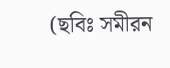(ছবিঃ সমীরন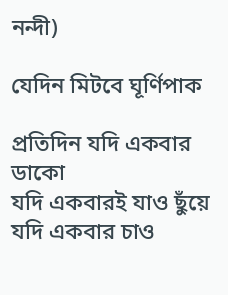নন্দী)

যেদিন মিটবে ঘূর্ণিপাক

প্রতিদিন যদি একবার ডাকো
যদি একবারই যাও ছুঁয়ে
যদি একবার চাও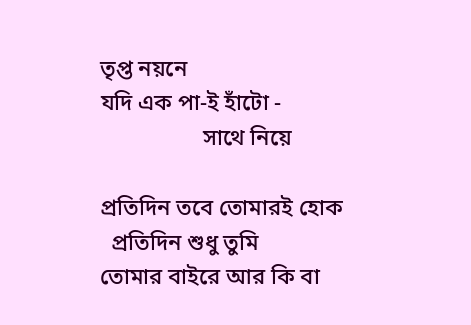তৃপ্ত নয়নে
যদি এক পা-ই হাঁটো -
                  সাথে নিয়ে

প্রতিদিন তবে তোমারই হোক
  প্রতিদিন শুধু তুমি
তোমার বাইরে আর কি বা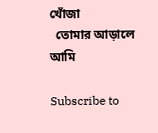খোঁজা
  তোমার আড়ালে আমি

Subscribe to